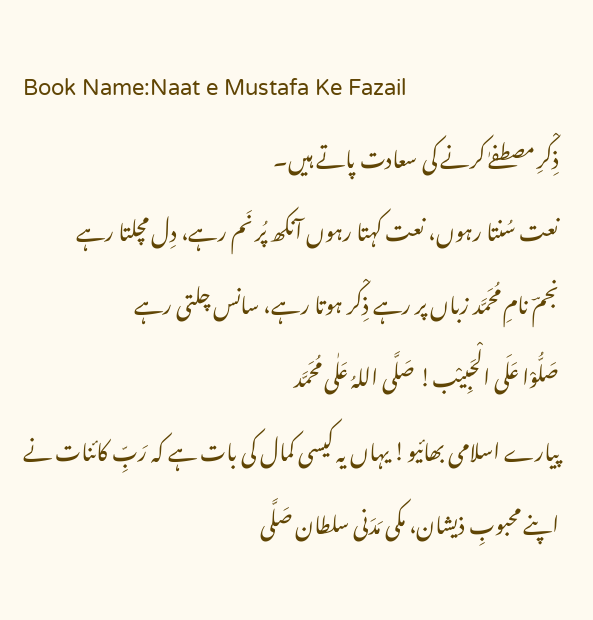Book Name:Naat e Mustafa Ke Fazail
ذِکْرِ مصطفےٰ کرنے کی سعادت پاتے ہیں۔
نعت سُنتا رہوں، نعت کہتا رہوں آنکھ پُر نَم رہے، دِل مچلتا رہے
نجمؔ نامِ مُحَمَّد زباں پر رہے ذِکْر ہوتا رہے، سانس چلتی رہے
صَلُّوْا عَلَی الْحَبِیْب! صَلَّی اللہُ عَلٰی مُحَمَّد
پیارے اسلامی بھائیو! یہاں یہ کیسی کمال کی بات ہے کہ رَبِّ کائنات نے اپنے محبوبِ ذیشان، مکی مَدَنی سلطان صَلَّی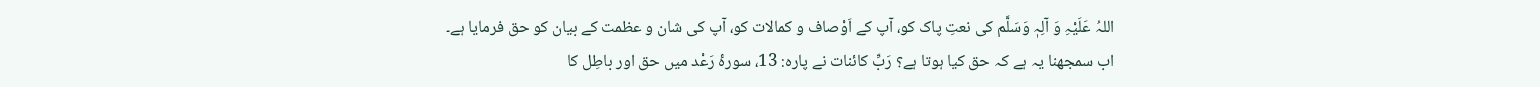اللہُ عَلَیْہِ وَ آلِہٖ وَسَلَّم کی نعتِ پاک کو، آپ کے اَوْصاف و کمالات کو، آپ کی شان و عظمت کے بیان کو حق فرمایا ہے۔
اب سمجھنا یہ ہے کہ حق کیا ہوتا ہے؟ رَبِّ کائنات نے پارہ: 13، سورۂ رَعْد میں حق اور باطِل کا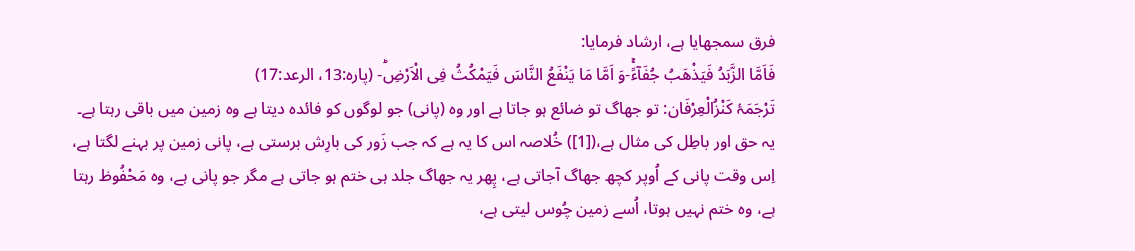فرق سمجھایا ہے، ارشاد فرمایا:
فَاَمَّا الزَّبَدُ فَیَذْهَبُ جُفَآءًۚ-وَ اَمَّا مَا یَنْفَعُ النَّاسَ فَیَمْكُثُ فِی الْاَرْضِؕ- (پارہ:13، الرعد:17)
تَرْجَمَۂ کَنْزُالْعِرْفَان: تو جھاگ تو ضائع ہو جاتا ہے اور وہ (پانی) جو لوگوں کو فائدہ دیتا ہے وہ زمین میں باقی رہتا ہے۔
یہ حق اور باطِل کی مثال ہے،([1]) خُلاصہ اس کا یہ ہے کہ جب زَور کی بارِش برستی ہے، پانی زمین پر بہنے لگتا ہے، اِس وقت پانی کے اُوپر کچھ جھاگ آجاتی ہے، پِھر یہ جھاگ جلد ہی ختم ہو جاتی ہے مگر جو پانی ہے، وہ مَحْفُوظ رہتا ہے، وہ ختم نہیں ہوتا، اُسے زمین چُوس لیتی ہے،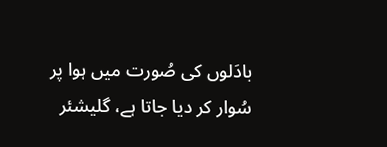بادَلوں کی صُورت میں ہوا پر سُوار کر دیا جاتا ہے، گلیشئر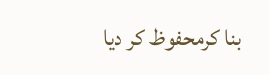بنا کرمحفوظ کر دیا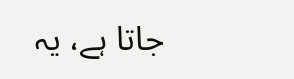جاتا ہے، یہ